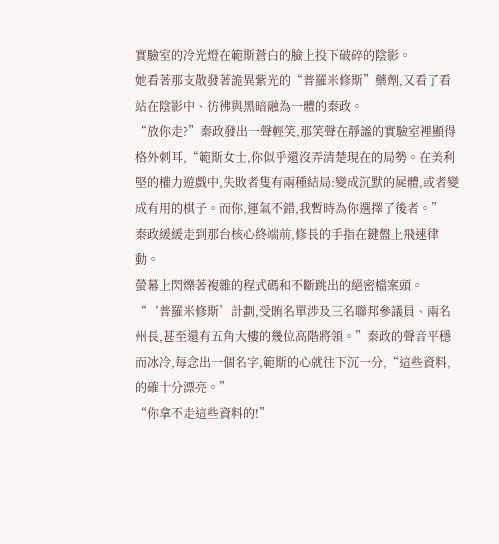實驗室的冷光燈在範斯蒼白的臉上投下破碎的陰影。
她看著那支散發著詭異紫光的“普羅米修斯”藥劑,又看了看站在陰影中、彷彿與黑暗融為一體的秦政。
“放你走?”秦政發出一聲輕笑,那笑聲在靜謐的實驗室裡顯得格外刺耳,“範斯女士,你似乎還沒弄清楚現在的局勢。在美利堅的權力遊戲中,失敗者隻有兩種結局:變成沉默的屍體,或者變成有用的棋子。而你,運氣不錯,我暫時為你選擇了後者。”
秦政緩緩走到那台核心終端前,修長的手指在鍵盤上飛速律動。
螢幕上閃爍著複雜的程式碼和不斷跳出的絕密檔案頭。
“‘普羅米修斯’計劃,受賄名單涉及三名聯邦參議員、兩名州長,甚至還有五角大樓的幾位高階將領。”秦政的聲音平穩而冰冷,每念出一個名字,範斯的心就往下沉一分,“這些資料,的確十分漂亮。”
“你拿不走這些資料的!”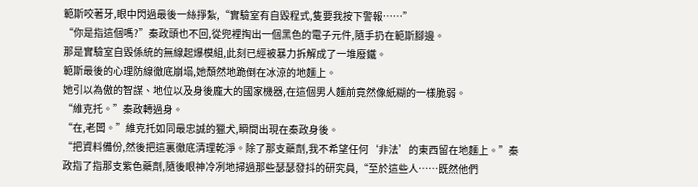範斯咬著牙,眼中閃過最後一絲掙紮,“實驗室有自毀程式,隻要我按下警報……”
“你是指這個嗎?”秦政頭也不回,從兜裡掏出一個黑色的電子元件,隨手扔在範斯腳邊。
那是實驗室自毀係統的無線起爆模組,此刻已經被暴力拆解成了一堆廢鐵。
範斯最後的心理防線徹底崩塌,她頹然地跪倒在冰涼的地麵上。
她引以為傲的智謀、地位以及身後龐大的國家機器,在這個男人麵前竟然像紙糊的一樣脆弱。
“維克托。”秦政轉過身。
“在,老闆。”維克托如同最忠誠的獵犬,瞬間出現在秦政身後。
“把資料備份,然後把這裏徹底清理乾淨。除了那支藥劑,我不希望任何‘非法’的東西留在地麵上。”秦政指了指那支紫色藥劑,隨後眼神冷冽地掃過那些瑟瑟發抖的研究員,“至於這些人……既然他們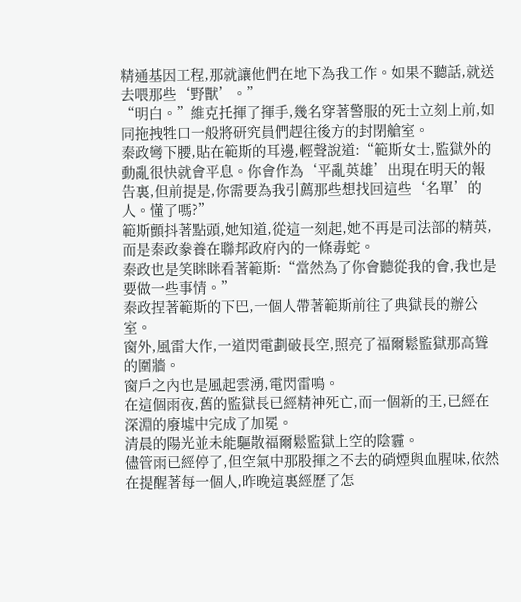精通基因工程,那就讓他們在地下為我工作。如果不聽話,就送去喂那些‘野獸’。”
“明白。”維克托揮了揮手,幾名穿著警服的死士立刻上前,如同拖拽牲口一般將研究員們趕往後方的封閉艙室。
秦政彎下腰,貼在範斯的耳邊,輕聲說道:“範斯女士,監獄外的動亂很快就會平息。你會作為‘平亂英雄’出現在明天的報告裏,但前提是,你需要為我引薦那些想找回這些‘名單’的人。懂了嗎?”
範斯顫抖著點頭,她知道,從這一刻起,她不再是司法部的精英,而是秦政豢養在聯邦政府內的一條毒蛇。
秦政也是笑眯眯看著範斯:“當然為了你會聽從我的會,我也是要做一些事情。”
秦政捏著範斯的下巴,一個人帶著範斯前往了典獄長的辦公室。
窗外,風雷大作,一道閃電劃破長空,照亮了福爾鬆監獄那高聳的圍牆。
窗戶之內也是風起雲湧,電閃雷鳴。
在這個雨夜,舊的監獄長已經精神死亡,而一個新的王,已經在深淵的廢墟中完成了加冕。
清晨的陽光並未能驅散福爾鬆監獄上空的陰霾。
儘管雨已經停了,但空氣中那股揮之不去的硝煙與血腥味,依然在提醒著每一個人,昨晚這裏經歷了怎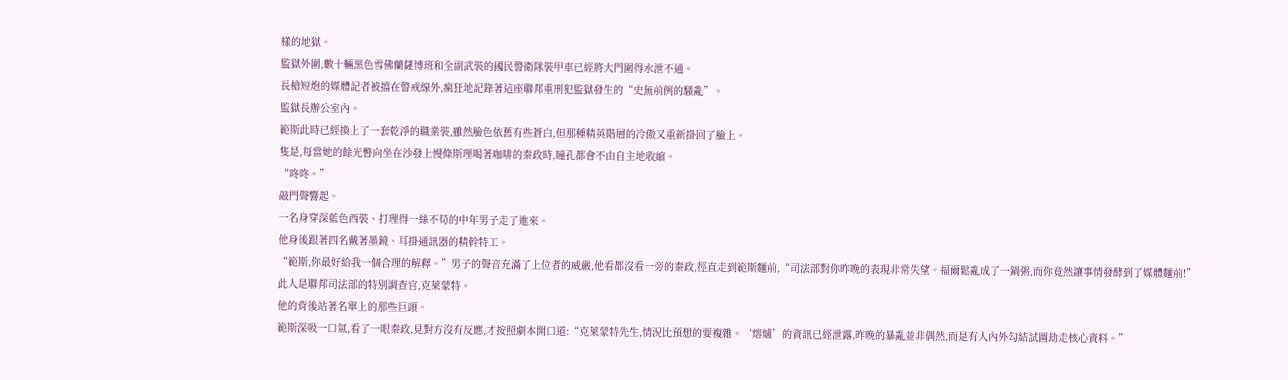樣的地獄。
監獄外圍,數十輛黑色雪佛蘭薩博班和全副武裝的國民警衛隊裝甲車已經將大門圍得水泄不通。
長槍短炮的媒體記者被擋在警戒線外,瘋狂地記錄著這座聯邦重刑犯監獄發生的“史無前例的騷亂”。
監獄長辦公室內。
範斯此時已經換上了一套乾淨的職業裝,雖然臉色依舊有些蒼白,但那種精英階層的冷傲又重新掛回了臉上。
隻是,每當她的餘光瞥向坐在沙發上慢條斯理喝著咖啡的秦政時,瞳孔都會不由自主地收縮。
“咚咚。”
敲門聲響起。
一名身穿深藍色西裝、打理得一絲不苟的中年男子走了進來。
他身後跟著四名戴著墨鏡、耳掛通訊器的精幹特工。
“範斯,你最好給我一個合理的解釋。”男子的聲音充滿了上位者的威嚴,他看都沒看一旁的秦政,徑直走到範斯麵前,“司法部對你昨晚的表現非常失望。福爾鬆亂成了一鍋粥,而你竟然讓事情發酵到了媒體麵前!”
此人是聯邦司法部的特別調查官,克萊蒙特。
他的背後站著名單上的那些巨頭。
範斯深吸一口氣,看了一眼秦政,見對方沒有反應,才按照劇本開口道:“克萊蒙特先生,情況比預想的要複雜。‘熔爐’的資訊已經泄露,昨晚的暴亂並非偶然,而是有人內外勾結試圖劫走核心資料。”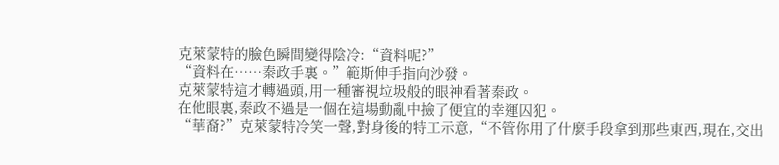克萊蒙特的臉色瞬間變得陰冷:“資料呢?”
“資料在……秦政手裏。”範斯伸手指向沙發。
克萊蒙特這才轉過頭,用一種審視垃圾般的眼神看著秦政。
在他眼裏,秦政不過是一個在這場動亂中撿了便宜的幸運囚犯。
“華裔?”克萊蒙特冷笑一聲,對身後的特工示意,“不管你用了什麼手段拿到那些東西,現在,交出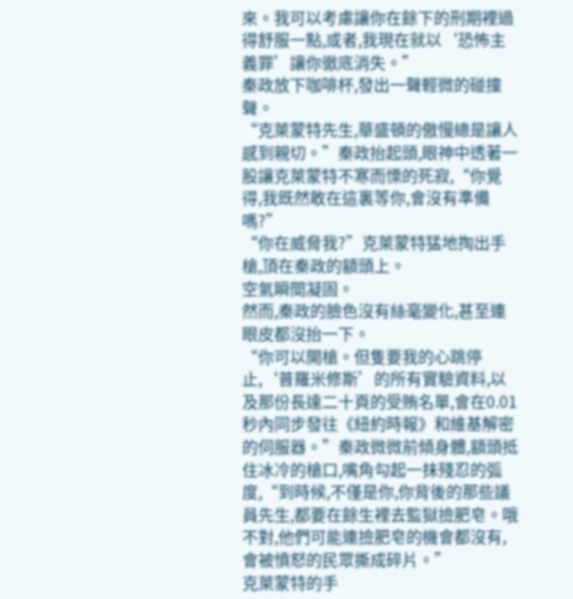來。我可以考慮讓你在餘下的刑期裡過得舒服一點,或者,我現在就以‘恐怖主義罪’讓你徹底消失。”
秦政放下咖啡杯,發出一聲輕微的碰撞聲。
“克萊蒙特先生,華盛頓的傲慢總是讓人感到親切。”秦政抬起頭,眼神中透著一股讓克萊蒙特不寒而慄的死寂,“你覺得,我既然敢在這裏等你,會沒有準備嗎?”
“你在威脅我?”克萊蒙特猛地掏出手槍,頂在秦政的額頭上。
空氣瞬間凝固。
然而,秦政的臉色沒有絲毫變化,甚至連眼皮都沒抬一下。
“你可以開槍。但隻要我的心跳停止,‘普羅米修斯’的所有實驗資料,以及那份長達二十頁的受賄名單,會在0.01秒內同步發往《紐約時報》和維基解密的伺服器。”秦政微微前傾身體,額頭抵住冰冷的槍口,嘴角勾起一抹殘忍的弧度,“到時候,不僅是你,你背後的那些議員先生,都要在餘生裡去監獄撿肥皂。哦不對,他們可能連撿肥皂的機會都沒有,會被憤怒的民眾撕成碎片。”
克萊蒙特的手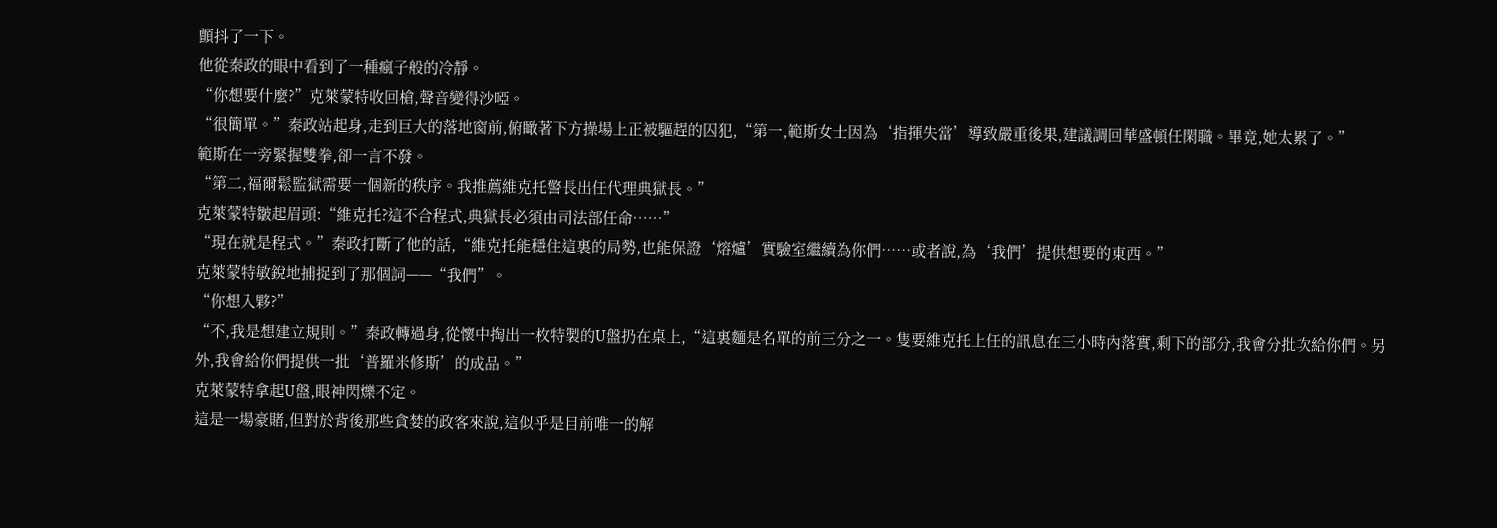顫抖了一下。
他從秦政的眼中看到了一種瘋子般的冷靜。
“你想要什麼?”克萊蒙特收回槍,聲音變得沙啞。
“很簡單。”秦政站起身,走到巨大的落地窗前,俯瞰著下方操場上正被驅趕的囚犯,“第一,範斯女士因為‘指揮失當’導致嚴重後果,建議調回華盛頓任閑職。畢竟,她太累了。”
範斯在一旁緊握雙拳,卻一言不發。
“第二,福爾鬆監獄需要一個新的秩序。我推薦維克托警長出任代理典獄長。”
克萊蒙特皺起眉頭:“維克托?這不合程式,典獄長必須由司法部任命……”
“現在就是程式。”秦政打斷了他的話,“維克托能穩住這裏的局勢,也能保證‘熔爐’實驗室繼續為你們……或者說,為‘我們’提供想要的東西。”
克萊蒙特敏銳地捕捉到了那個詞——“我們”。
“你想入夥?”
“不,我是想建立規則。”秦政轉過身,從懷中掏出一枚特製的U盤扔在桌上,“這裏麵是名單的前三分之一。隻要維克托上任的訊息在三小時內落實,剩下的部分,我會分批次給你們。另外,我會給你們提供一批‘普羅米修斯’的成品。”
克萊蒙特拿起U盤,眼神閃爍不定。
這是一場豪賭,但對於背後那些貪婪的政客來說,這似乎是目前唯一的解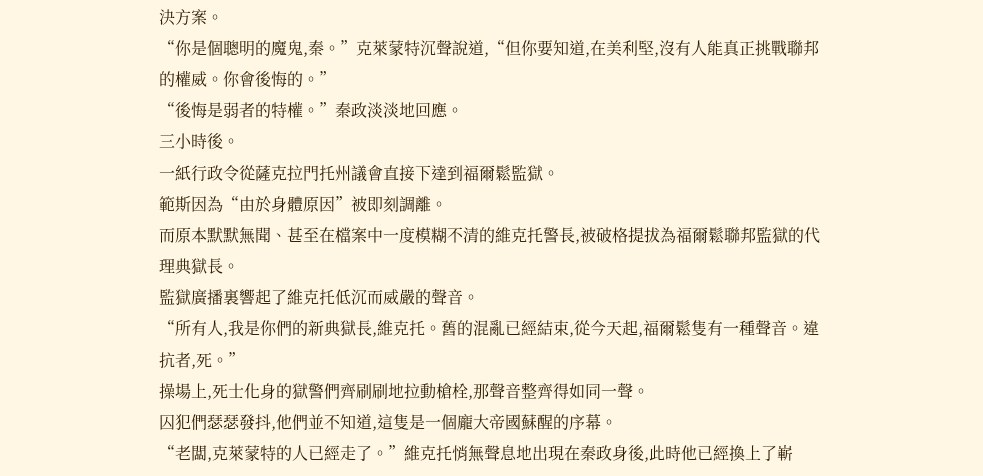決方案。
“你是個聰明的魔鬼,秦。”克萊蒙特沉聲說道,“但你要知道,在美利堅,沒有人能真正挑戰聯邦的權威。你會後悔的。”
“後悔是弱者的特權。”秦政淡淡地回應。
三小時後。
一紙行政令從薩克拉門托州議會直接下達到福爾鬆監獄。
範斯因為“由於身體原因”被即刻調離。
而原本默默無聞、甚至在檔案中一度模糊不清的維克托警長,被破格提拔為福爾鬆聯邦監獄的代理典獄長。
監獄廣播裏響起了維克托低沉而威嚴的聲音。
“所有人,我是你們的新典獄長,維克托。舊的混亂已經結束,從今天起,福爾鬆隻有一種聲音。違抗者,死。”
操場上,死士化身的獄警們齊刷刷地拉動槍栓,那聲音整齊得如同一聲。
囚犯們瑟瑟發抖,他們並不知道,這隻是一個龐大帝國蘇醒的序幕。
“老闆,克萊蒙特的人已經走了。”維克托悄無聲息地出現在秦政身後,此時他已經換上了嶄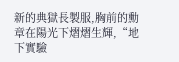新的典獄長製服,胸前的勳章在陽光下熠熠生輝,“地下實驗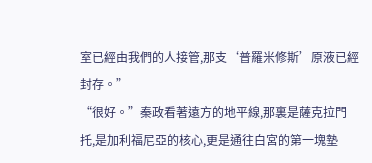室已經由我們的人接管,那支‘普羅米修斯’原液已經封存。”
“很好。”秦政看著遠方的地平線,那裏是薩克拉門托,是加利福尼亞的核心,更是通往白宮的第一塊墊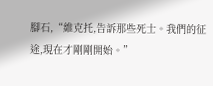腳石,“維克托,告訴那些死士。我們的征途,現在才剛剛開始。”